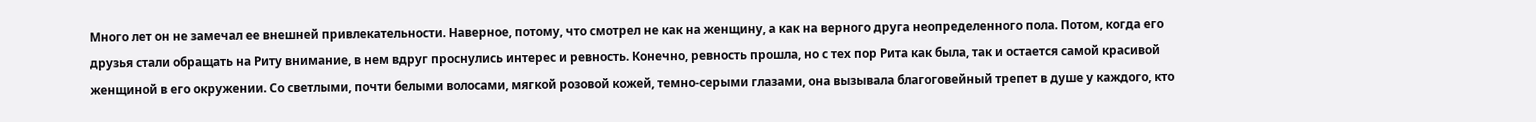Много лет он не замечал ее внешней привлекательности. Наверное, потому, что смотрел не как на женщину, а как на верного друга неопределенного пола. Потом, когда его друзья стали обращать на Риту внимание, в нем вдруг проснулись интерес и ревность. Конечно, ревность прошла, но с тех пор Рита как была, так и остается самой красивой женщиной в его окружении. Со светлыми, почти белыми волосами, мягкой розовой кожей, темно-серыми глазами, она вызывала благоговейный трепет в душе у каждого, кто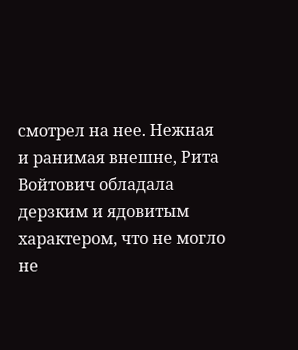смотрел на нее. Нежная и ранимая внешне, Рита Войтович обладала дерзким и ядовитым характером, что не могло не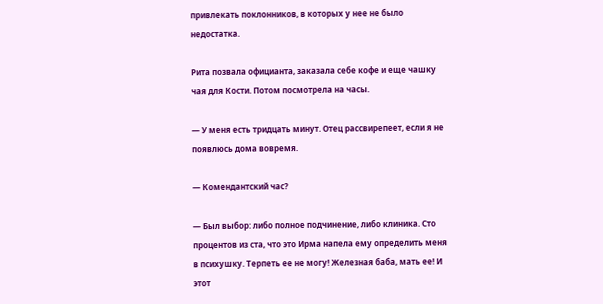привлекать поклонников, в которых у нее не было недостатка.

Рита позвала официанта, заказала себе кофе и еще чашку чая для Кости. Потом посмотрела на часы.

— У меня есть тридцать минут. Отец рассвирепеет, если я не появлюсь дома вовремя.

— Комендантский час?

— Был выбор: либо полное подчинение, либо клиника. Сто процентов из ста, что это Ирма напела ему определить меня в психушку. Терпеть ее не могу! Железная баба, мать ее! И этот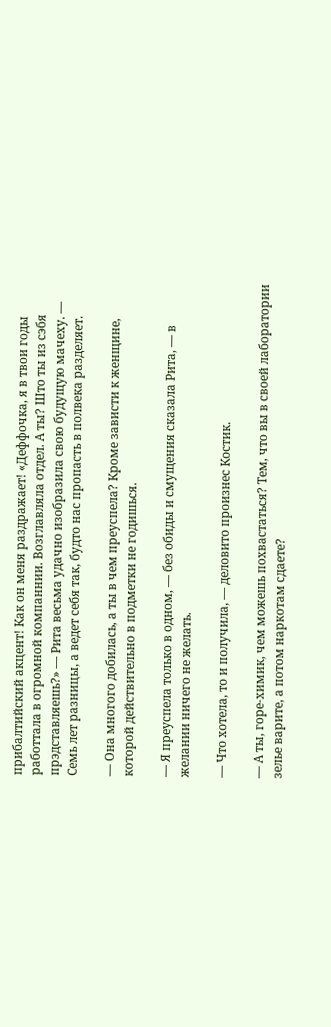прибалтийский акцент! Как он меня раздражает! «Деффочка, я в твои годы работтала в огромной компаннии. Возглавляла отдел. А ты? Што ты из сэбя прэдставляешь?» — Рита весьма удачно изобразила свою будущую мачеху. — Семь лет разницы, а ведет себя так, будто нас пропасть в полвека разделяет.

— Она многого добилась, а ты в чем преуспела? Кроме зависти к женщине, которой действительно в подметки не годишься.

— Я преуспела только в одном, — без обиды и смущения сказала Рита, — в желании ничего не желать.

— Что хотела, то и получила, — деловито произнес Костик.

— А ты, горе-химик, чем можешь похвастаться? Тем, что вы в своей лаборатории зелье варите, а потом наркотам сдаете?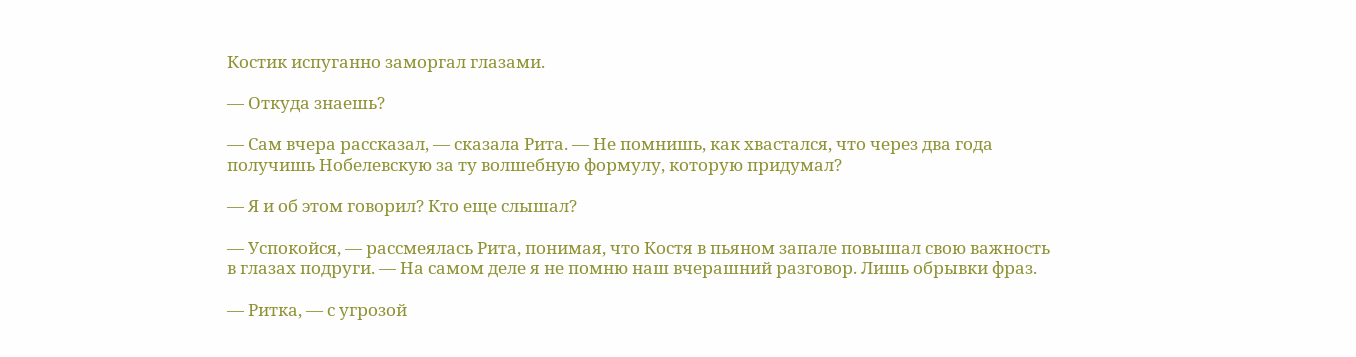Костик испуганно заморгал глазами.

— Откуда знаешь?

— Сам вчера рассказал, — сказала Рита. — Не помнишь, как хвастался, что через два года получишь Нобелевскую за ту волшебную формулу, которую придумал?

— Я и об этом говорил? Кто еще слышал?

— Успокойся, — рассмеялась Рита, понимая, что Костя в пьяном запале повышал свою важность в глазах подруги. — На самом деле я не помню наш вчерашний разговор. Лишь обрывки фраз.

— Ритка, — с угрозой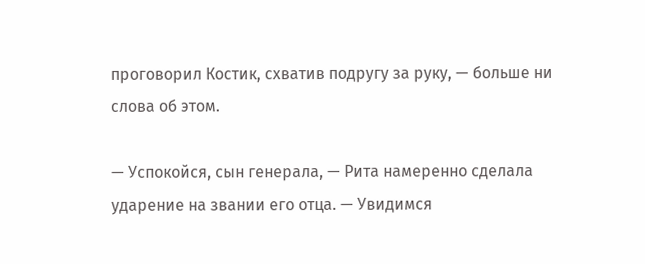проговорил Костик, схватив подругу за руку, — больше ни слова об этом.

— Успокойся, сын генерала, — Рита намеренно сделала ударение на звании его отца. — Увидимся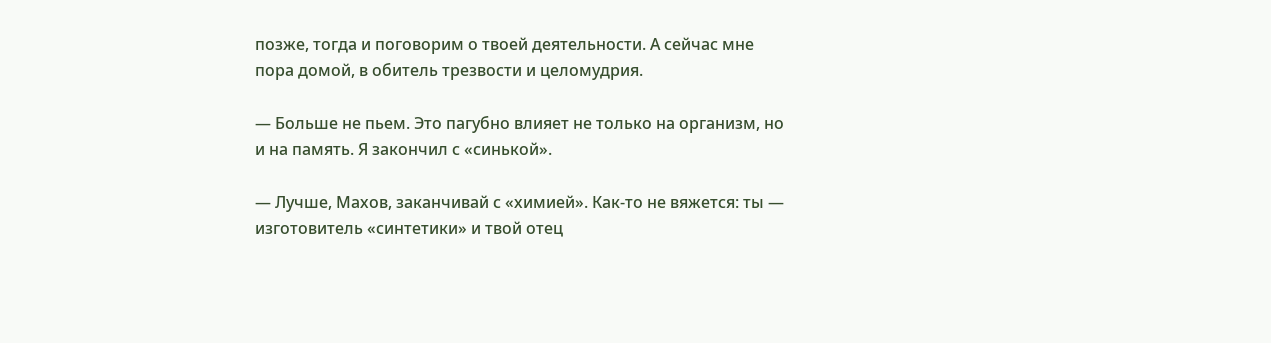позже, тогда и поговорим о твоей деятельности. А сейчас мне пора домой, в обитель трезвости и целомудрия.

— Больше не пьем. Это пагубно влияет не только на организм, но и на память. Я закончил с «синькой».

— Лучше, Махов, заканчивай с «химией». Как-то не вяжется: ты — изготовитель «синтетики» и твой отец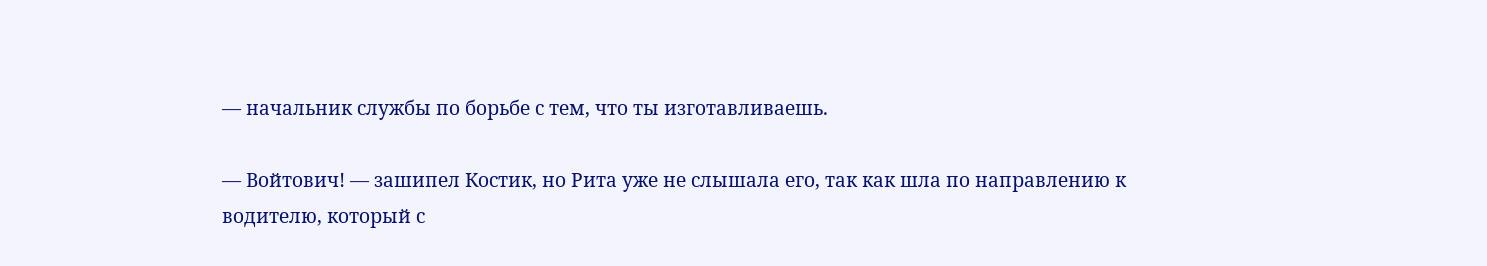— начальник службы по борьбе с тем, что ты изготавливаешь.

— Войтович! — зашипел Костик, но Рита уже не слышала его, так как шла по направлению к водителю, который с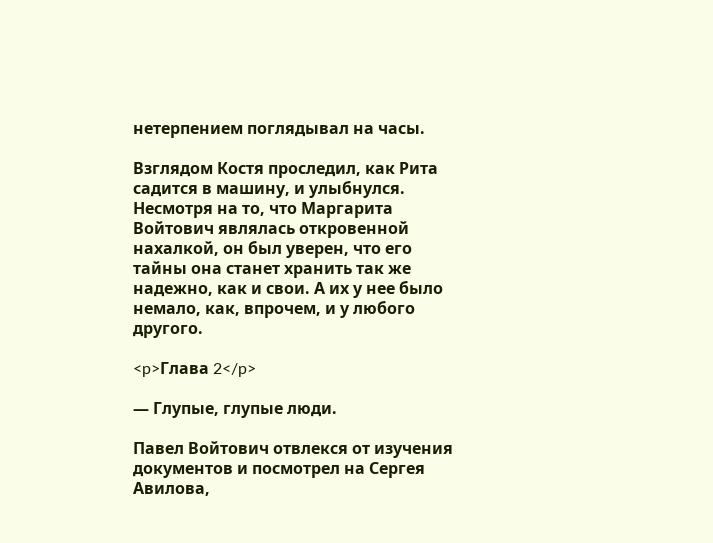нетерпением поглядывал на часы.

Взглядом Костя проследил, как Рита садится в машину, и улыбнулся. Несмотря на то, что Маргарита Войтович являлась откровенной нахалкой, он был уверен, что его тайны она станет хранить так же надежно, как и свои. А их у нее было немало, как, впрочем, и у любого другого.

<p>Глава 2</p>

— Глупые, глупые люди.

Павел Войтович отвлекся от изучения документов и посмотрел на Сергея Авилова,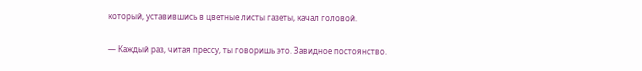который, уставившись в цветные листы газеты, качал головой.

— Каждый раз, читая прессу, ты говоришь это. Завидное постоянство.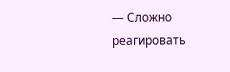— Сложно реагировать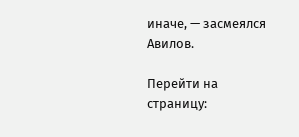иначе, — засмеялся Авилов.

Перейти на страницу: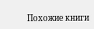Похожие книги